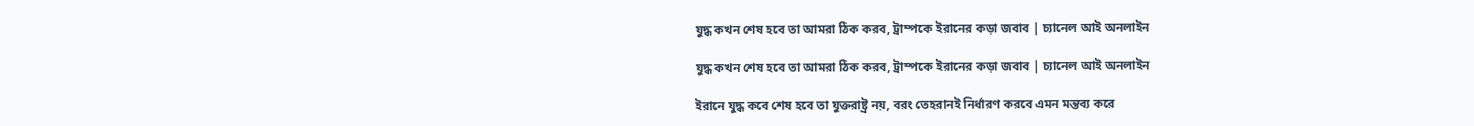যুদ্ধ কখন শেষ হবে তা আমরা ঠিক করব, ট্রাম্পকে ইরানের কড়া জবাব | চ্যানেল আই অনলাইন

যুদ্ধ কখন শেষ হবে তা আমরা ঠিক করব, ট্রাম্পকে ইরানের কড়া জবাব | চ্যানেল আই অনলাইন

ইরানে যুদ্ধ কবে শেষ হবে তা যুক্তরাষ্ট্র নয়, বরং তেহরানই নির্ধারণ করবে এমন মন্তব্য করে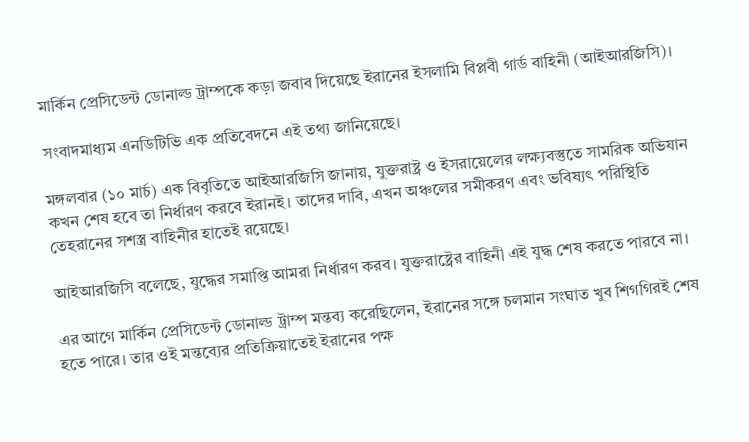মার্কিন প্রেসিডেন্ট ডোনাল্ড ট্রাম্পকে কড়া জবাব দিয়েছে ইরানের ইসলামি বিপ্লবী গার্ড বাহিনী (আইআরজিসি)।

সংবাদমাধ্যম এনডিটিভি এক প্রতিবেদনে এই তথ্য জানিয়েছে।

মঙ্গলবার (১০ মার্চ) এক বিবৃতিতে আইআরজিসি জানায়, যুক্তরাষ্ট্র ও ইসরায়েলের লক্ষ্যবস্তুতে সামরিক অভিযান কখন শেষ হবে তা নির্ধারণ করবে ইরানই। তাদের দাবি, এখন অঞ্চলের সমীকরণ এবং ভবিষ্যৎ পরিস্থিতি তেহরানের সশস্ত্র বাহিনীর হাতেই রয়েছে।

আইআরজিসি বলেছে, যুদ্ধের সমাপ্তি আমরা নির্ধারণ করব। যুক্তরাষ্ট্রের বাহিনী এই যুদ্ধ শেষ করতে পারবে না।

এর আগে মার্কিন প্রেসিডেন্ট ডোনাল্ড ট্রাম্প মন্তব্য করেছিলেন, ইরানের সঙ্গে চলমান সংঘাত খুব শিগগিরই শেষ হতে পারে। তার ওই মন্তব্যের প্রতিক্রিয়াতেই ইরানের পক্ষ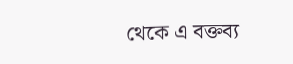থেকে এ বক্তব্য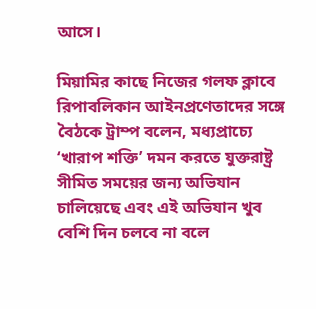আসে।

মিয়ামির কাছে নিজের গলফ ক্লাবে রিপাবলিকান আইনপ্রণেতাদের সঙ্গে বৈঠকে ট্রাম্প বলেন, মধ্যপ্রাচ্যে ‘খারাপ শক্তি’ দমন করতে যুক্তরাষ্ট্র সীমিত সময়ের জন্য অভিযান চালিয়েছে এবং এই অভিযান খুব বেশি দিন চলবে না বলে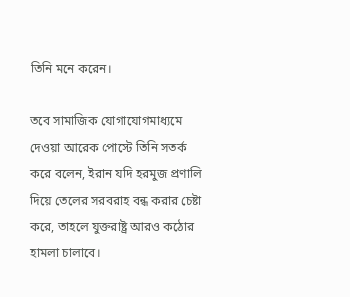তিনি মনে করেন।

তবে সামাজিক যোগাযোগমাধ্যমে দেওয়া আরেক পোস্টে তিনি সতর্ক করে বলেন, ইরান যদি হরমুজ প্রণালি দিয়ে তেলের সরবরাহ বন্ধ করার চেষ্টা করে, তাহলে যুক্তরাষ্ট্র আরও কঠোর হামলা চালাবে।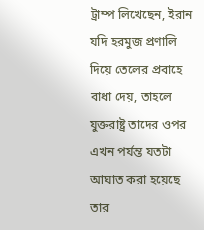ট্রাম্প লিখেছেন, ইরান যদি হরমুজ প্রণালি দিয়ে তেলের প্রবাহে বাধা দেয়, তাহলে যুক্তরাষ্ট্র তাদের ওপর এখন পর্যন্ত যতটা আঘাত করা হয়েছে তার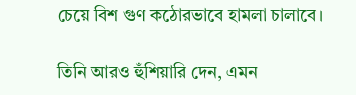চেয়ে বিশ গুণ কঠোরভাবে হামলা চালাবে।

তিনি আরও হুঁশিয়ারি দেন, এমন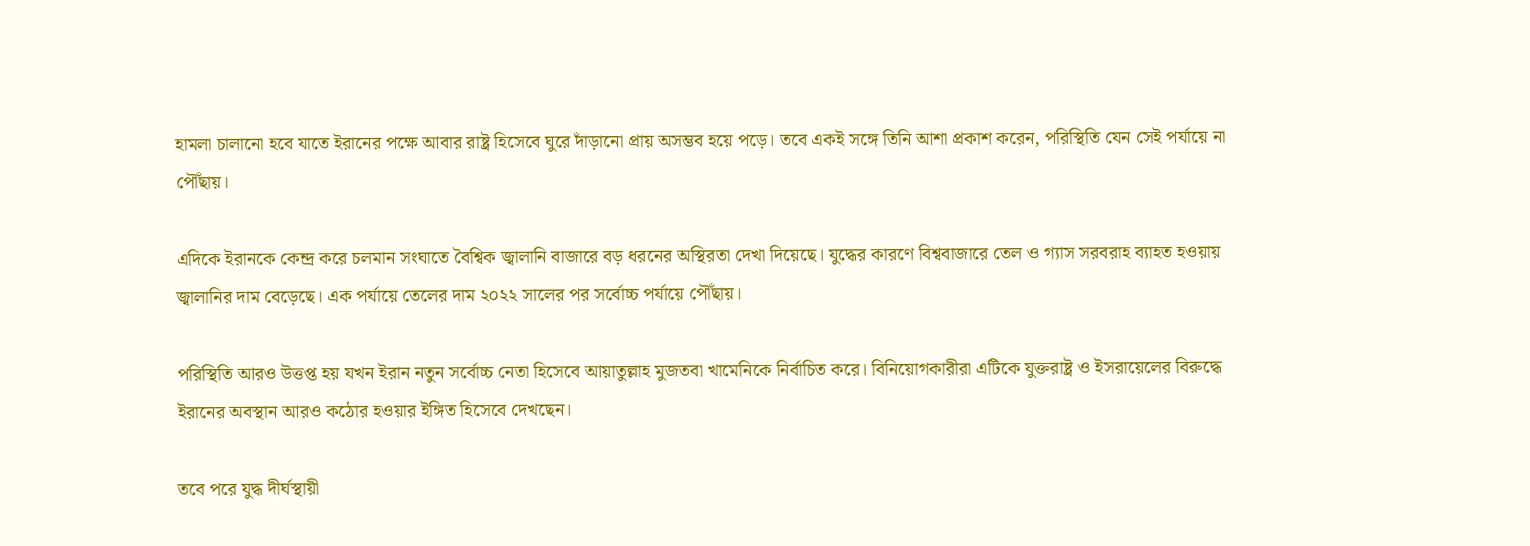হামলা চালানো হবে যাতে ইরানের পক্ষে আবার রাষ্ট্র হিসেবে ঘুরে দাঁড়ানো প্রায় অসম্ভব হয়ে পড়ে। তবে একই সঙ্গে তিনি আশা প্রকাশ করেন, পরিস্থিতি যেন সেই পর্যায়ে না পৌঁছায়।

এদিকে ইরানকে কেন্দ্র করে চলমান সংঘাতে বৈশ্বিক জ্বালানি বাজারে বড় ধরনের অস্থিরতা দেখা দিয়েছে। যুদ্ধের কারণে বিশ্ববাজারে তেল ও গ্যাস সরবরাহ ব্যাহত হওয়ায় জ্বালানির দাম বেড়েছে। এক পর্যায়ে তেলের দাম ২০২২ সালের পর সর্বোচ্চ পর্যায়ে পৌঁছায়।

পরিস্থিতি আরও উত্তপ্ত হয় যখন ইরান নতুন সর্বোচ্চ নেতা হিসেবে আয়াতুল্লাহ মুজতবা খামেনিকে নির্বাচিত করে। বিনিয়োগকারীরা এটিকে যুক্তরাষ্ট্র ও ইসরায়েলের বিরুদ্ধে ইরানের অবস্থান আরও কঠোর হওয়ার ইঙ্গিত হিসেবে দেখছেন।

তবে পরে যুদ্ধ দীর্ঘস্থায়ী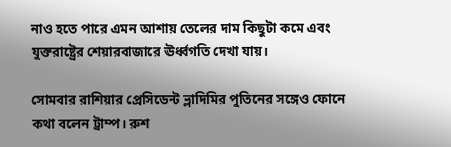নাও হতে পারে এমন আশায় তেলের দাম কিছুটা কমে এবং যুক্তরাষ্ট্রের শেয়ারবাজারে ঊর্ধ্বগতি দেখা যায়।

সোমবার রাশিয়ার প্রেসিডেন্ট ভ্লাদিমির পুতিনের সঙ্গেও ফোনে কথা বলেন ট্রাম্প। রুশ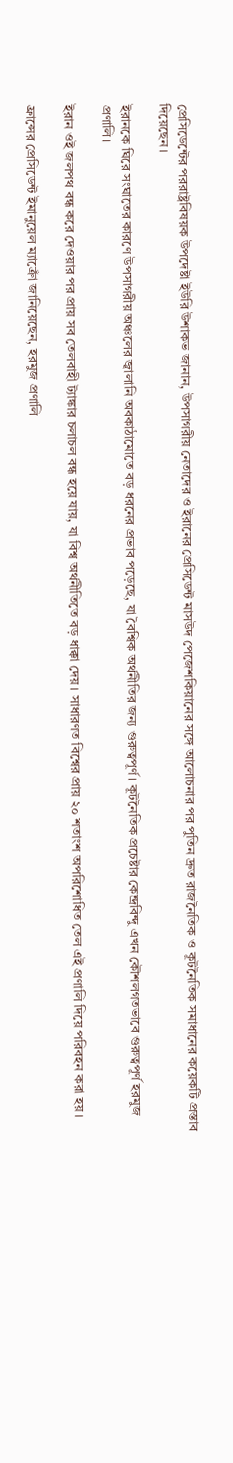প্রেসিডেন্টের পররাষ্ট্রবিষয়ক উপদেষ্টা ইউরি উশাকভ জানান, উপসাগরীয় নেতাদের ও ইরানের প্রেসিডেন্ট মাসউদ পেজেশকিয়ানের সঙ্গে আলোচনার পর পুতিন দ্রুত রাজনৈতিক ও কূটনৈতিক সমাধানের কয়েকটি প্রস্তাব দিয়েছেন।

ইরানকে ঘিরে সংঘাতের কারণে উপসাগরীয় অঞ্চলের জ্বালানি অবকাঠামোতে বড় ধরনের প্রভাব পড়েছে, যা বৈশ্বিক অর্থনীতির জন্য গুরুত্বপূর্ণ। কূটনৈতিক প্রচেষ্টার কেন্দ্রবিন্দু এখন কৌশলগতভাবে গুরুত্বপূর্ণ হরমুজ প্রণালি।

ইরান ওই জলপথ বন্ধ করে দেওয়ার পর প্রায় সব তেলবাহী ট্যাঙ্কার চলাচল বন্ধ হয়ে যায়, যা বিশ্ব অর্থনীতিতে বড় ধাক্কা দেয়। সাধারণত বিশ্বের প্রায় ২০ শতাংশ অপরিশোধিত তেল এই প্রণালি দিয়ে পরিবহন করা হয়।

ফ্রান্সের প্রেসিডেন্ট ইমানুয়েল ম্যাক্রোঁ জানিয়েছেন, হরমুজ প্রণালি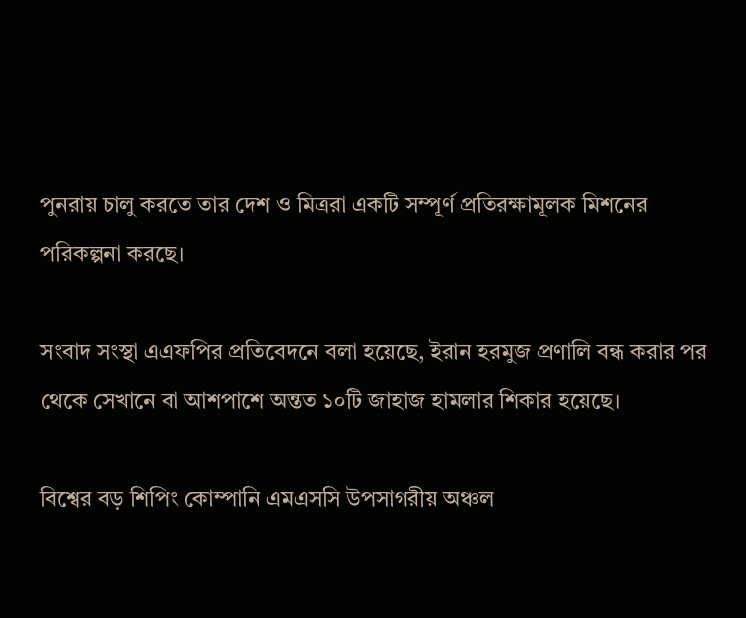পুনরায় চালু করতে তার দেশ ও মিত্ররা একটি সম্পূর্ণ প্রতিরক্ষামূলক মিশনের পরিকল্পনা করছে।

সংবাদ সংস্থা এএফপির প্রতিবেদনে বলা হয়েছে, ইরান হরমুজ প্রণালি বন্ধ করার পর থেকে সেখানে বা আশপাশে অন্তত ১০টি জাহাজ হামলার শিকার হয়েছে।

বিশ্বের বড় শিপিং কোম্পানি এমএসসি উপসাগরীয় অঞ্চল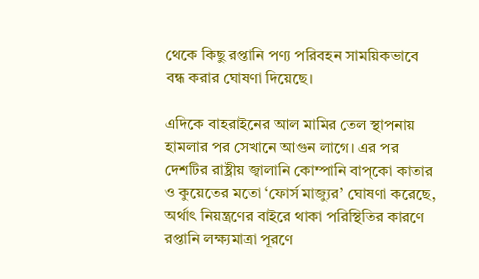থেকে কিছু রপ্তানি পণ্য পরিবহন সাময়িকভাবে বন্ধ করার ঘোষণা দিয়েছে।

এদিকে বাহরাইনের আল মামির তেল স্থাপনায় হামলার পর সেখানে আগুন লাগে। এর পর দেশটির রাষ্ট্রীয় জ্বালানি কোম্পানি বাপ্কো কাতার ও কুয়েতের মতো ‘ফোর্স মাজ্যুর’ ঘোষণা করেছে, অর্থাৎ নিয়ন্ত্রণের বাইরে থাকা পরিস্থিতির কারণে রপ্তানি লক্ষ্যমাত্রা পূরণে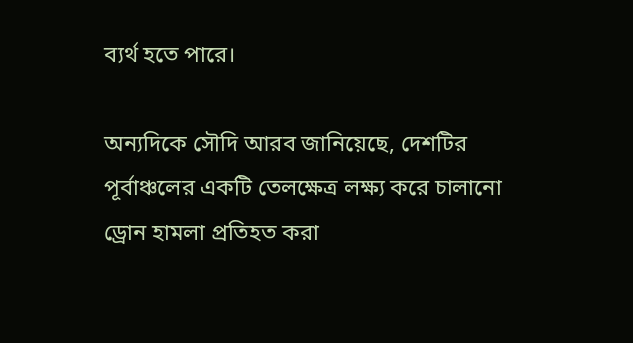ব্যর্থ হতে পারে।

অন্যদিকে সৌদি আরব জানিয়েছে, দেশটির পূর্বাঞ্চলের একটি তেলক্ষেত্র লক্ষ্য করে চালানো ড্রোন হামলা প্রতিহত করা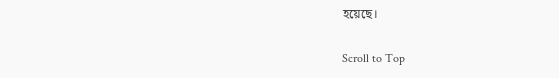হয়েছে।

Scroll to Top